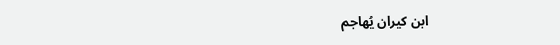ابن كيران يُهاجم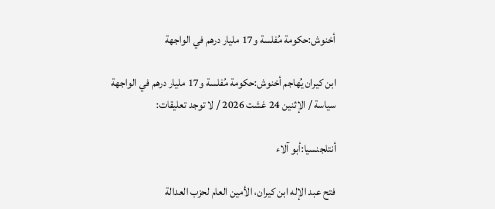أخنوش:حكومة مُفلسة و17 مليار درهم في الواجهة

ابن كيران يُهاجم أخنوش:حكومة مُفلسة و17 مليار درهم في الواجهة
سياسة / الإثنين 24 غشت 2026 / لا توجد تعليقات:

أنتلجنسيا:أبو آلاء

فتح عبد الإله ابن كيران، الأمين العام لحزب العدالة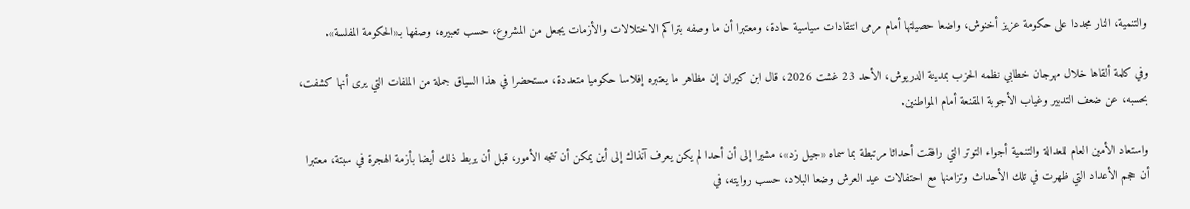والتنمية، النار مجددا على حكومة عزيز أخنوش، واضعا حصيلتها أمام مرمى انتقادات سياسية حادة، ومعتبرا أن ما وصفه بتراكم الاختلالات والأزمات يجعل من المشروع، حسب تعبيره، وصفها بـ«الحكومة المفلسة».

وفي كلمة ألقاها خلال مهرجان خطابي نظمه الحزب بمدينة الدريوش، الأحد 23 غشت 2026، قال ابن كيران إن مظاهر ما يعتبره إفلاسا حكوميا متعددة، مستحضرا في هذا السياق جملة من الملفات التي يرى أنها كشفت، بحسبه، عن ضعف التدبير وغياب الأجوبة المقنعة أمام المواطنين.

واستعاد الأمين العام للعدالة والتنمية أجواء التوتر التي رافقت أحداثا مرتبطة بما سماه «جيل زد»، مشيرا إلى أن أحدا لم يكن يعرف آنذاك إلى أين يمكن أن تتجه الأمور، قبل أن يربط ذلك أيضا بأزمة الهجرة في سبتة، معتبرا أن حجم الأعداد التي ظهرت في تلك الأحداث وتزامنها مع احتفالات عيد العرش وضعا البلاد، حسب روايته، في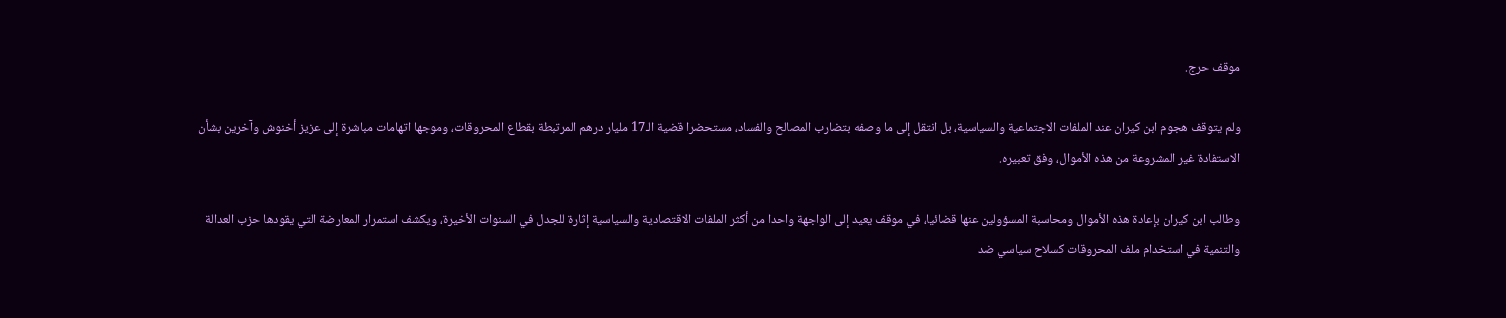موقف حرج.

ولم يتوقف هجوم ابن كيران عند الملفات الاجتماعية والسياسية، بل انتقل إلى ما وصفه بتضارب المصالح والفساد، مستحضرا قضية الـ17 مليار درهم المرتبطة بقطاع المحروقات، وموجها اتهامات مباشرة إلى عزيز أخنوش وآخرين بشأن الاستفادة غير المشروعة من هذه الأموال، وفق تعبيره.

وطالب ابن كيران بإعادة هذه الأموال ومحاسبة المسؤولين عنها قضائيا، في موقف يعيد إلى الواجهة واحدا من أكثر الملفات الاقتصادية والسياسية إثارة للجدل في السنوات الأخيرة، ويكشف استمرار المعارضة التي يقودها حزب العدالة والتنمية في استخدام ملف المحروقات كسلاح سياسي ضد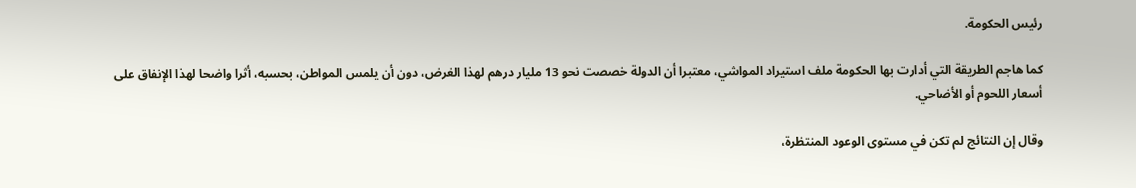رئيس الحكومة.

كما هاجم الطريقة التي أدارت بها الحكومة ملف استيراد المواشي، معتبرا أن الدولة خصصت نحو 13 مليار درهم لهذا الغرض، دون أن يلمس المواطن، بحسبه، أثرا واضحا لهذا الإنفاق على أسعار اللحوم أو الأضاحي.

وقال إن النتائج لم تكن في مستوى الوعود المنتظرة،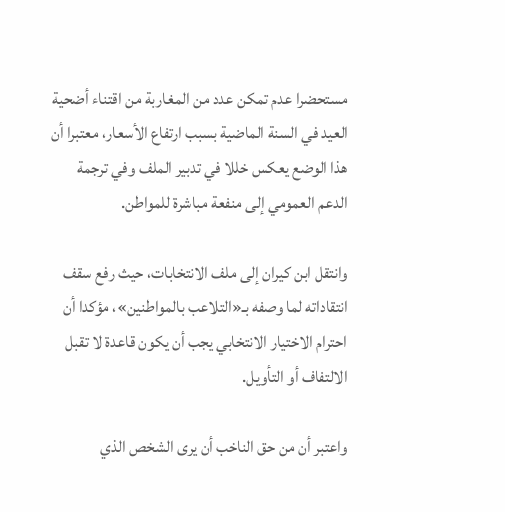مستحضرا عدم تمكن عدد من المغاربة من اقتناء أضحية العيد في السنة الماضية بسبب ارتفاع الأسعار، معتبرا أن هذا الوضع يعكس خللا في تدبير الملف وفي ترجمة الدعم العمومي إلى منفعة مباشرة للمواطن.

وانتقل ابن كيران إلى ملف الانتخابات، حيث رفع سقف انتقاداته لما وصفه بـ«التلاعب بالمواطنين»، مؤكدا أن احترام الاختيار الانتخابي يجب أن يكون قاعدة لا تقبل الالتفاف أو التأويل.

واعتبر أن من حق الناخب أن يرى الشخص الذي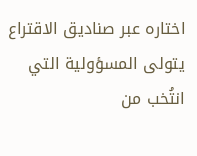اختاره عبر صناديق الاقتراع يتولى المسؤولية التي انتُخب من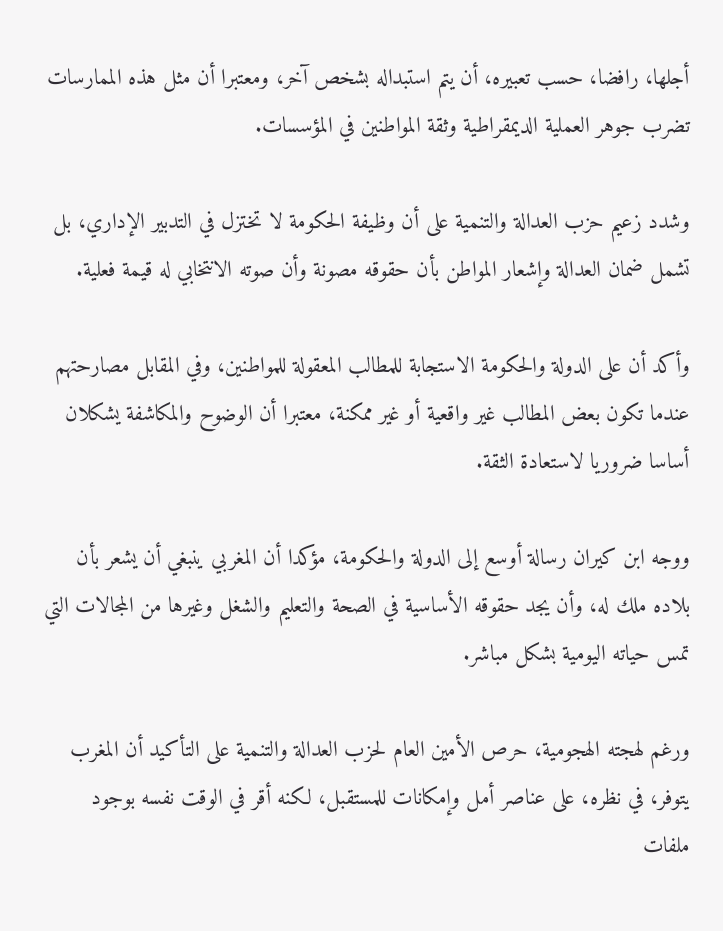أجلها، رافضا، حسب تعبيره، أن يتم استبداله بشخص آخر، ومعتبرا أن مثل هذه الممارسات تضرب جوهر العملية الديمقراطية وثقة المواطنين في المؤسسات.

وشدد زعيم حزب العدالة والتنمية على أن وظيفة الحكومة لا تختزل في التدبير الإداري، بل تشمل ضمان العدالة وإشعار المواطن بأن حقوقه مصونة وأن صوته الانتخابي له قيمة فعلية.

وأكد أن على الدولة والحكومة الاستجابة للمطالب المعقولة للمواطنين، وفي المقابل مصارحتهم عندما تكون بعض المطالب غير واقعية أو غير ممكنة، معتبرا أن الوضوح والمكاشفة يشكلان أساسا ضروريا لاستعادة الثقة.

ووجه ابن كيران رسالة أوسع إلى الدولة والحكومة، مؤكدا أن المغربي ينبغي أن يشعر بأن بلاده ملك له، وأن يجد حقوقه الأساسية في الصحة والتعليم والشغل وغيرها من المجالات التي تمس حياته اليومية بشكل مباشر.

ورغم لهجته الهجومية، حرص الأمين العام لحزب العدالة والتنمية على التأكيد أن المغرب يتوفر، في نظره، على عناصر أمل وإمكانات للمستقبل، لكنه أقر في الوقت نفسه بوجود ملفات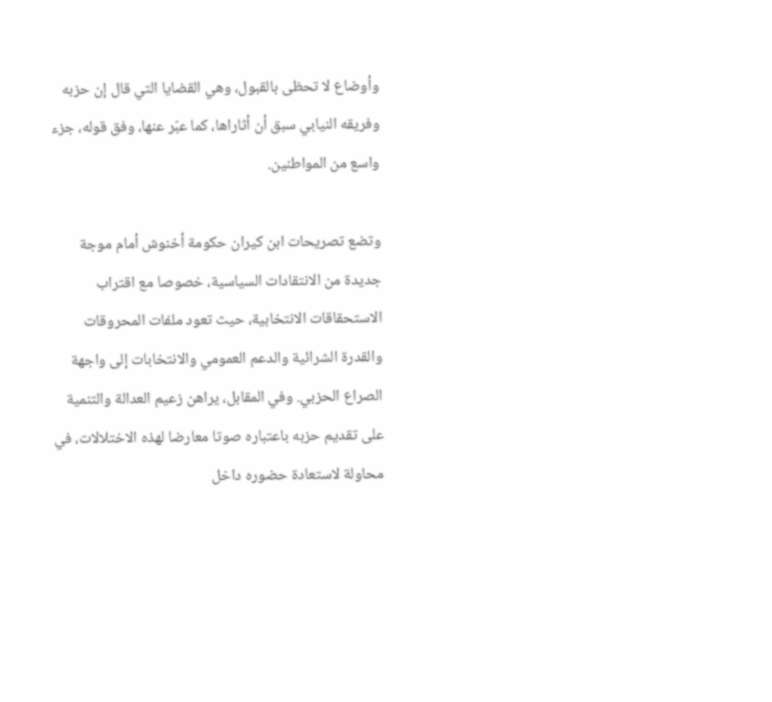وأوضاع لا تحظى بالقبول، وهي القضايا التي قال إن حزبه وفريقه النيابي سبق أن أثاراها، كما عبّر عنها، وفق قوله، جزء واسع من المواطنين.

وتضع تصريحات ابن كيران حكومة أخنوش أمام موجة جديدة من الانتقادات السياسية، خصوصا مع اقتراب الاستحقاقات الانتخابية، حيث تعود ملفات المحروقات والقدرة الشرائية والدعم العمومي والانتخابات إلى واجهة الصراع الحزبي. وفي المقابل، يراهن زعيم العدالة والتنمية على تقديم حزبه باعتباره صوتا معارضا لهذه الاختلالات، في محاولة لاستعادة حضوره داخل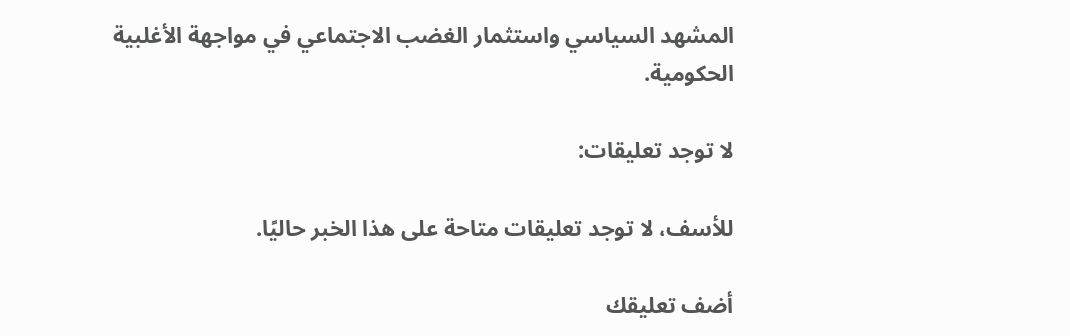المشهد السياسي واستثمار الغضب الاجتماعي في مواجهة الأغلبية الحكومية.

لا توجد تعليقات:

للأسف، لا توجد تعليقات متاحة على هذا الخبر حاليًا.

أضف تعليقك